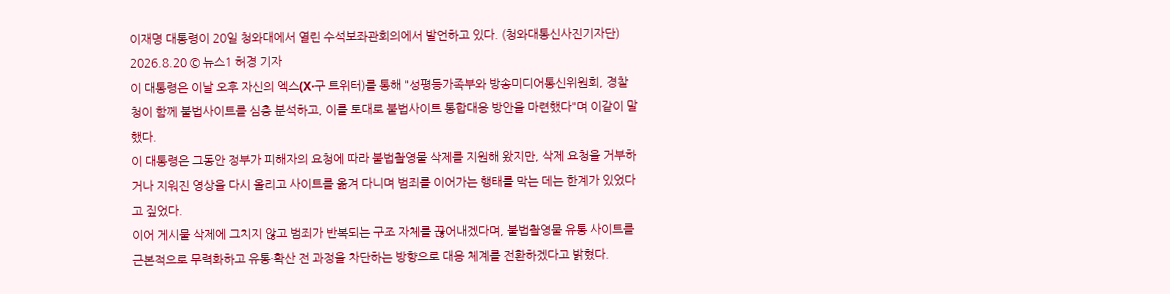이재명 대통령이 20일 청와대에서 열린 수석보좌관회의에서 발언하고 있다. (청와대통신사진기자단) 2026.8.20 © 뉴스1 허경 기자
이 대통령은 이날 오후 자신의 엑스(X·구 트위터)를 통해 "성평등가족부와 방송미디어통신위원회, 경찰청이 함께 불법사이트를 심층 분석하고, 이를 토대로 불법사이트 통합대응 방안을 마련했다"며 이같이 말했다.
이 대통령은 그동안 정부가 피해자의 요청에 따라 불법촬영물 삭제를 지원해 왔지만, 삭제 요청을 거부하거나 지워진 영상을 다시 올리고 사이트를 옮겨 다니며 범죄를 이어가는 행태를 막는 데는 한계가 있었다고 짚었다.
이어 게시물 삭제에 그치지 않고 범죄가 반복되는 구조 자체를 끊어내겠다며, 불법촬영물 유통 사이트를 근본적으로 무력화하고 유통·확산 전 과정을 차단하는 방향으로 대응 체계를 전환하겠다고 밝혔다.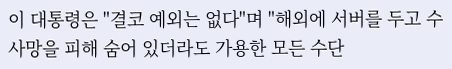이 대통령은 "결코 예외는 없다"며 "해외에 서버를 두고 수사망을 피해 숨어 있더라도 가용한 모든 수단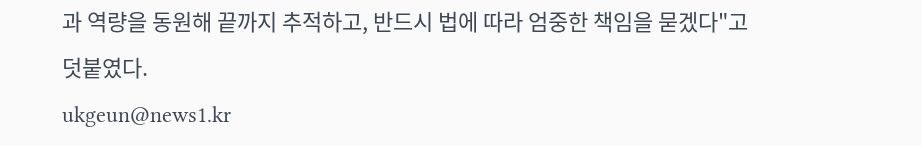과 역량을 동원해 끝까지 추적하고, 반드시 법에 따라 엄중한 책임을 묻겠다"고 덧붙였다.
ukgeun@news1.kr